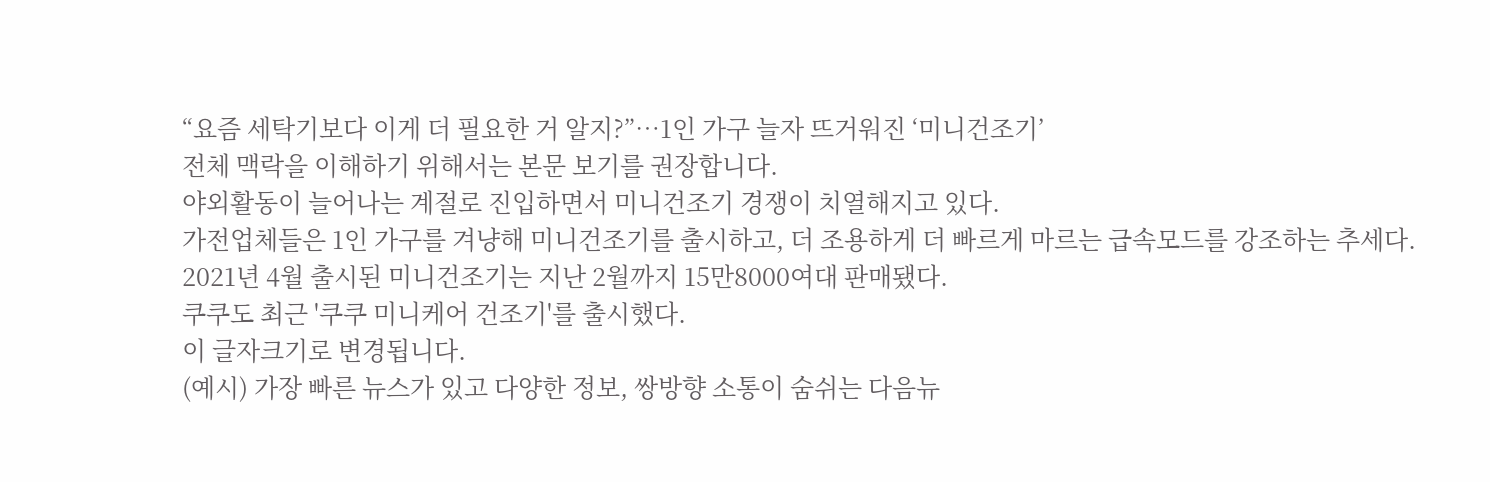“요즘 세탁기보다 이게 더 필요한 거 알지?”…1인 가구 늘자 뜨거워진 ‘미니건조기’
전체 맥락을 이해하기 위해서는 본문 보기를 권장합니다.
야외활동이 늘어나는 계절로 진입하면서 미니건조기 경쟁이 치열해지고 있다.
가전업체들은 1인 가구를 겨냥해 미니건조기를 출시하고, 더 조용하게 더 빠르게 마르는 급속모드를 강조하는 추세다.
2021년 4월 출시된 미니건조기는 지난 2월까지 15만8000여대 판매됐다.
쿠쿠도 최근 '쿠쿠 미니케어 건조기'를 출시했다.
이 글자크기로 변경됩니다.
(예시) 가장 빠른 뉴스가 있고 다양한 정보, 쌍방향 소통이 숨쉬는 다음뉴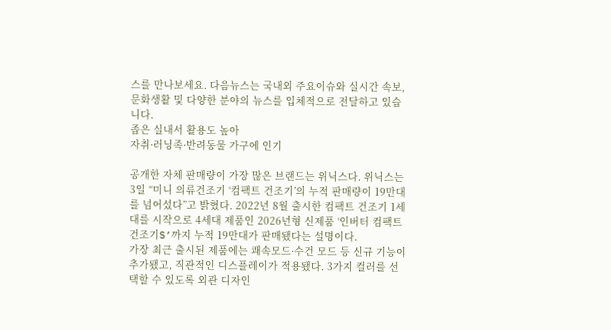스를 만나보세요. 다음뉴스는 국내외 주요이슈와 실시간 속보, 문화생활 및 다양한 분야의 뉴스를 입체적으로 전달하고 있습니다.
좁은 실내서 활용도 높아
자취·러닝족·반려동물 가구에 인기

공개한 자체 판매량이 가장 많은 브랜드는 위닉스다. 위닉스는 3일 “미니 의류건조기 ‘컴팩트 건조기’의 누적 판매량이 19만대를 넘어섰다”고 밝혔다. 2022년 8월 출시한 컴팩트 건조기 1세대를 시작으로 4세대 제품인 2026년형 신제품 ‘인버터 컴팩트 건조기S’까지 누적 19만대가 판매됐다는 설명이다.
가장 최근 출시된 제품에는 쾌속모드·수건 모드 등 신규 기능이 추가됐고, 직관적인 디스플레이가 적용됐다. 3가지 컬러를 선택할 수 있도록 외관 디자인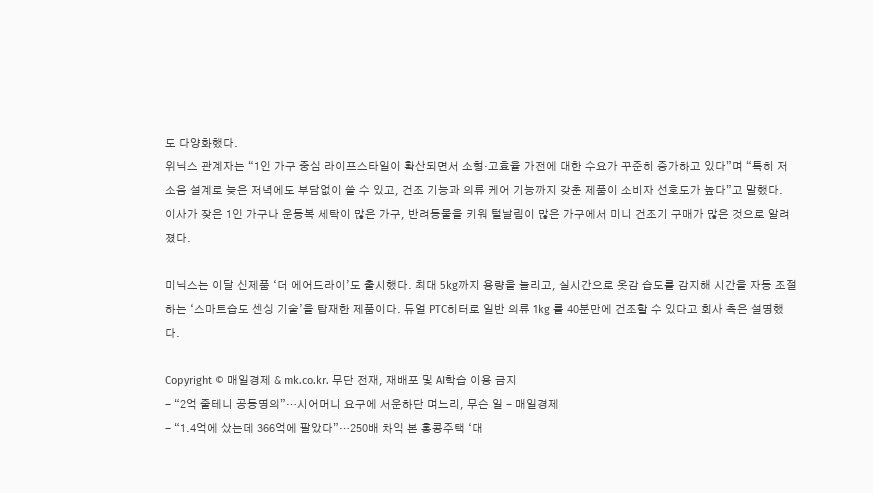도 다양화했다.
위닉스 관계자는 “1인 가구 중심 라이프스타일이 확산되면서 소형·고효율 가전에 대한 수요가 꾸준히 증가하고 있다”며 “특히 저소음 설계로 늦은 저녁에도 부담없이 쓸 수 있고, 건조 기능과 의류 케어 기능까지 갖춘 제품이 소비자 선호도가 높다”고 말했다.
이사가 잦은 1인 가구나 운동복 세탁이 많은 가구, 반려동물을 키워 털날림이 많은 가구에서 미니 건조기 구매가 많은 것으로 알려졌다.

미닉스는 이달 신제품 ‘더 에어드라이’도 출시했다. 최대 5kg까지 용량을 늘리고, 실시간으로 옷감 습도를 감지해 시간을 자동 조절하는 ‘스마트습도 센싱 기술’을 탑재한 제품이다. 듀얼 PTC히터로 일반 의류 1kg 를 40분만에 건조할 수 있다고 회사 측은 설명했다.

Copyright © 매일경제 & mk.co.kr. 무단 전재, 재배포 및 AI학습 이용 금지
- “2억 줄테니 공동명의”…시어머니 요구에 서운하단 며느리, 무슨 일 - 매일경제
- “1.4억에 샀는데 366억에 팔았다”…250배 차익 본 홍콩주택 ‘대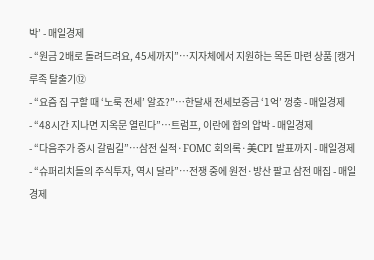박’ - 매일경제
- “원금 2배로 돌려드려요, 45세까지”…지자체에서 지원하는 목돈 마련 상품 [캥거루족 탈출기⑫
- “요즘 집 구할 때 ‘노룩 전세’ 알죠?”…한달새 전세보증금 ‘1억’ 껑충 - 매일경제
- “48시간 지나면 지옥문 열린다”…트럼프, 이란에 합의 압박 - 매일경제
- “다음주가 증시 갈림길”…삼전 실적·FOMC 회의록·美CPI 발표까지 - 매일경제
- “슈퍼리치들의 주식투자, 역시 달라”…전쟁 중에 원전·방산 팔고 삼전 매집 - 매일경제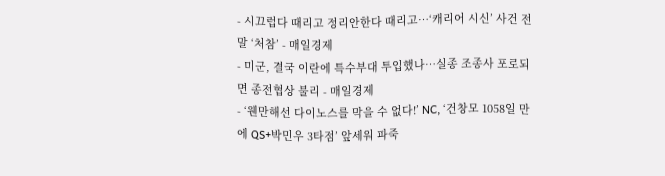- 시끄럽다 때리고 정리안한다 때리고…‘캐리어 시신’ 사건 전말 ‘처참’ - 매일경제
- 미군, 결국 이란에 특수부대 투입했나…실종 조종사 포로되면 종전협상 불리 - 매일경제
- ‘웬만해선 다이노스를 막을 수 없다!’ NC, ‘건창모 1058일 만에 QS+박민우 3타점’ 앞세워 파죽